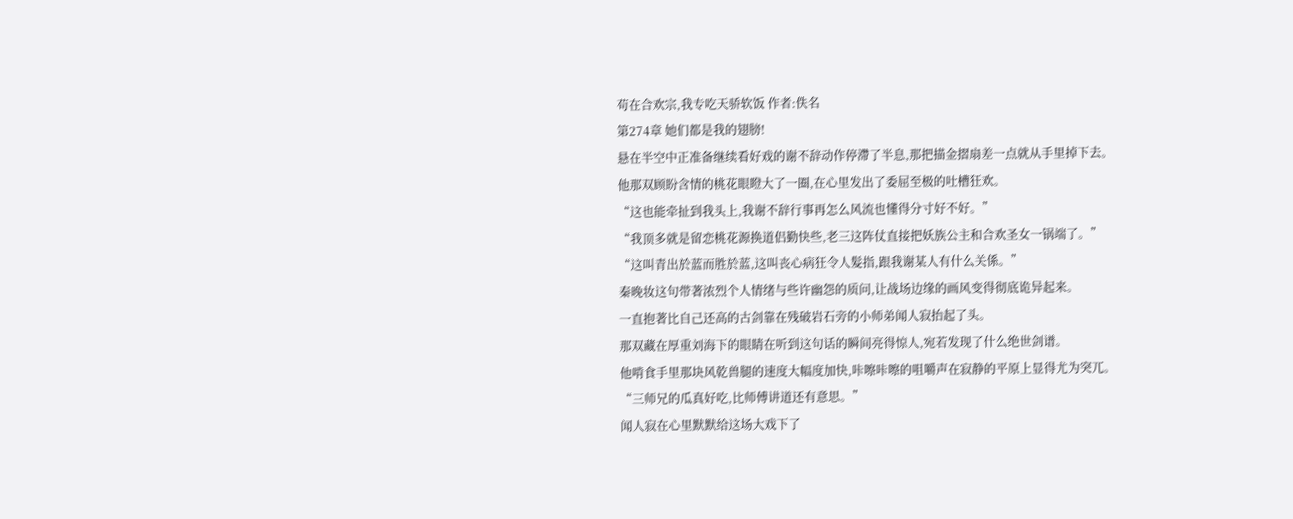苟在合欢宗,我专吃天骄软饭 作者:佚名
第274章 她们都是我的翅膀!
悬在半空中正准备继续看好戏的谢不辞动作停滯了半息,那把描金摺扇差一点就从手里掉下去。
他那双顾盼含情的桃花眼瞪大了一圈,在心里发出了委屈至极的吐槽狂欢。
“这也能牵扯到我头上,我谢不辞行事再怎么风流也懂得分寸好不好。”
“我顶多就是留恋桃花源换道侣勤快些,老三这阵仗直接把妖族公主和合欢圣女一锅端了。”
“这叫青出於蓝而胜於蓝,这叫丧心病狂令人髮指,跟我谢某人有什么关係。”
秦晚妆这句带著浓烈个人情绪与些许幽怨的质问,让战场边缘的画风变得彻底诡异起来。
一直抱著比自己还高的古剑靠在残破岩石旁的小师弟闻人寂抬起了头。
那双藏在厚重刘海下的眼睛在听到这句话的瞬间亮得惊人,宛若发现了什么绝世剑谱。
他啃食手里那块风乾兽腿的速度大幅度加快,咔嚓咔嚓的咀嚼声在寂静的平原上显得尤为突兀。
“三师兄的瓜真好吃,比师傅讲道还有意思。”
闻人寂在心里默默给这场大戏下了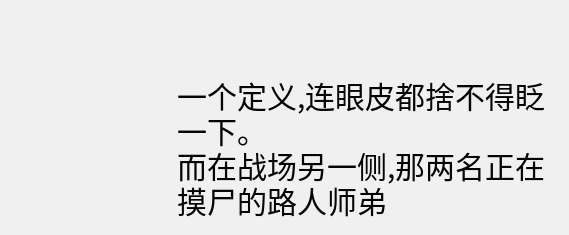一个定义,连眼皮都捨不得眨一下。
而在战场另一侧,那两名正在摸尸的路人师弟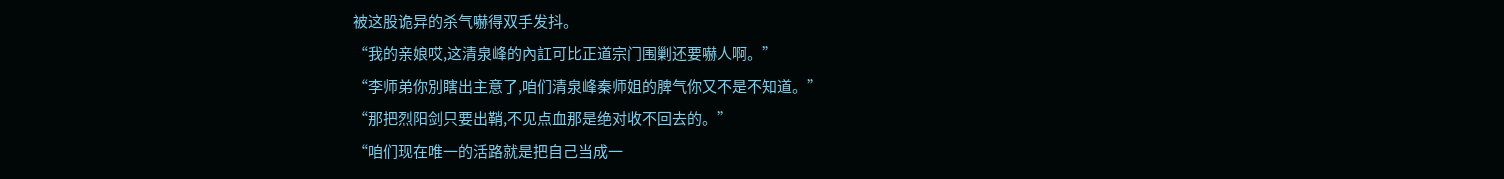被这股诡异的杀气嚇得双手发抖。
“我的亲娘哎,这清泉峰的內訌可比正道宗门围剿还要嚇人啊。”
“李师弟你別瞎出主意了,咱们清泉峰秦师姐的脾气你又不是不知道。”
“那把烈阳剑只要出鞘,不见点血那是绝对收不回去的。”
“咱们现在唯一的活路就是把自己当成一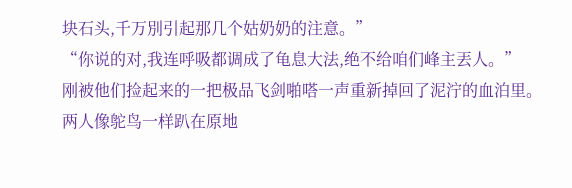块石头,千万別引起那几个姑奶奶的注意。”
“你说的对,我连呼吸都调成了龟息大法,绝不给咱们峰主丟人。”
刚被他们捡起来的一把极品飞剑啪嗒一声重新掉回了泥泞的血泊里。
两人像鸵鸟一样趴在原地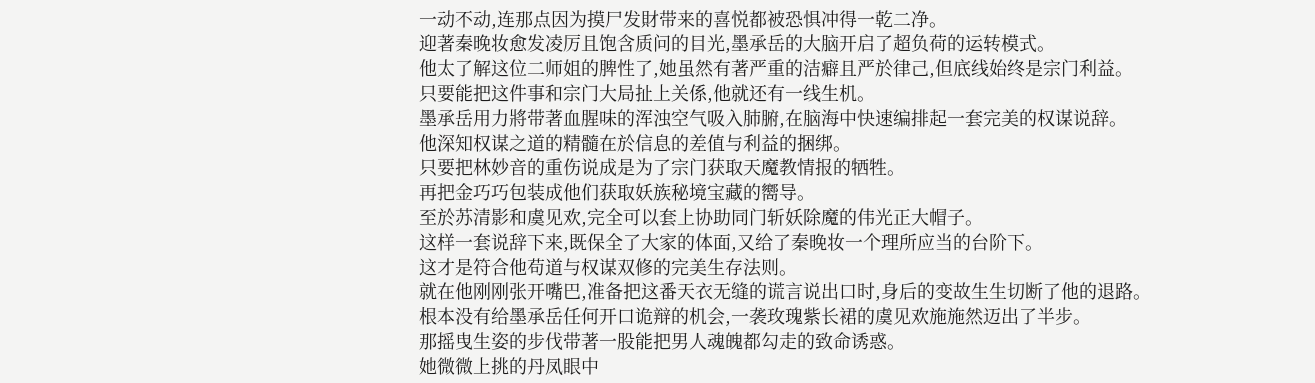一动不动,连那点因为摸尸发財带来的喜悦都被恐惧冲得一乾二净。
迎著秦晚妆愈发凌厉且饱含质问的目光,墨承岳的大脑开启了超负荷的运转模式。
他太了解这位二师姐的脾性了,她虽然有著严重的洁癖且严於律己,但底线始终是宗门利益。
只要能把这件事和宗门大局扯上关係,他就还有一线生机。
墨承岳用力將带著血腥味的浑浊空气吸入肺腑,在脑海中快速编排起一套完美的权谋说辞。
他深知权谋之道的精髓在於信息的差值与利益的捆绑。
只要把林妙音的重伤说成是为了宗门获取天魔教情报的牺牲。
再把金巧巧包装成他们获取妖族秘境宝藏的嚮导。
至於苏清影和虞见欢,完全可以套上协助同门斩妖除魔的伟光正大帽子。
这样一套说辞下来,既保全了大家的体面,又给了秦晚妆一个理所应当的台阶下。
这才是符合他苟道与权谋双修的完美生存法则。
就在他刚刚张开嘴巴,准备把这番天衣无缝的谎言说出口时,身后的变故生生切断了他的退路。
根本没有给墨承岳任何开口诡辩的机会,一袭玫瑰紫长裙的虞见欢施施然迈出了半步。
那摇曳生姿的步伐带著一股能把男人魂魄都勾走的致命诱惑。
她微微上挑的丹凤眼中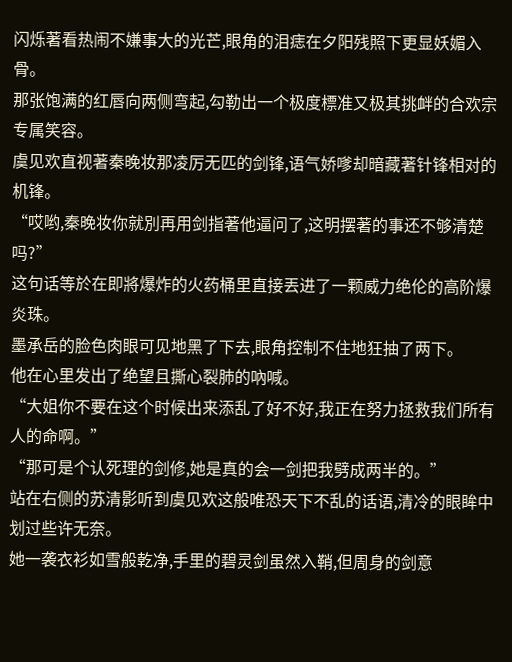闪烁著看热闹不嫌事大的光芒,眼角的泪痣在夕阳残照下更显妖媚入骨。
那张饱满的红唇向两侧弯起,勾勒出一个极度標准又极其挑衅的合欢宗专属笑容。
虞见欢直视著秦晚妆那凌厉无匹的剑锋,语气娇嗲却暗藏著针锋相对的机锋。
“哎哟,秦晚妆你就別再用剑指著他逼问了,这明摆著的事还不够清楚吗?”
这句话等於在即將爆炸的火药桶里直接丟进了一颗威力绝伦的高阶爆炎珠。
墨承岳的脸色肉眼可见地黑了下去,眼角控制不住地狂抽了两下。
他在心里发出了绝望且撕心裂肺的吶喊。
“大姐你不要在这个时候出来添乱了好不好,我正在努力拯救我们所有人的命啊。”
“那可是个认死理的剑修,她是真的会一剑把我劈成两半的。”
站在右侧的苏清影听到虞见欢这般唯恐天下不乱的话语,清冷的眼眸中划过些许无奈。
她一袭衣衫如雪般乾净,手里的碧灵剑虽然入鞘,但周身的剑意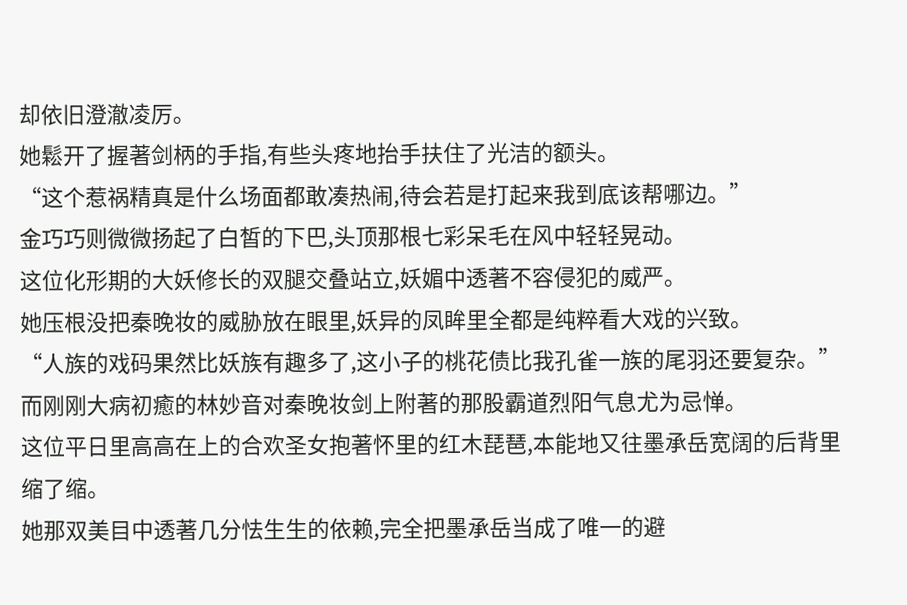却依旧澄澈凌厉。
她鬆开了握著剑柄的手指,有些头疼地抬手扶住了光洁的额头。
“这个惹祸精真是什么场面都敢凑热闹,待会若是打起来我到底该帮哪边。”
金巧巧则微微扬起了白皙的下巴,头顶那根七彩呆毛在风中轻轻晃动。
这位化形期的大妖修长的双腿交叠站立,妖媚中透著不容侵犯的威严。
她压根没把秦晚妆的威胁放在眼里,妖异的凤眸里全都是纯粹看大戏的兴致。
“人族的戏码果然比妖族有趣多了,这小子的桃花债比我孔雀一族的尾羽还要复杂。”
而刚刚大病初癒的林妙音对秦晚妆剑上附著的那股霸道烈阳气息尤为忌惮。
这位平日里高高在上的合欢圣女抱著怀里的红木琵琶,本能地又往墨承岳宽阔的后背里缩了缩。
她那双美目中透著几分怯生生的依赖,完全把墨承岳当成了唯一的避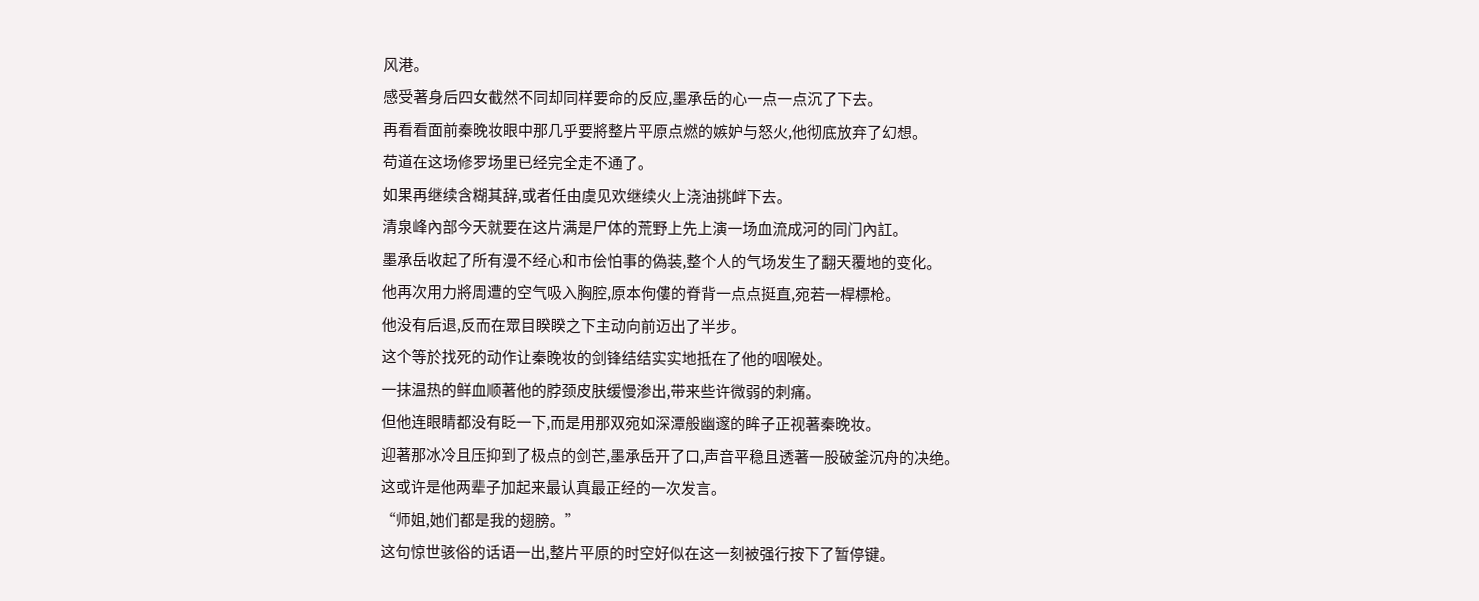风港。
感受著身后四女截然不同却同样要命的反应,墨承岳的心一点一点沉了下去。
再看看面前秦晚妆眼中那几乎要將整片平原点燃的嫉妒与怒火,他彻底放弃了幻想。
苟道在这场修罗场里已经完全走不通了。
如果再继续含糊其辞,或者任由虞见欢继续火上浇油挑衅下去。
清泉峰內部今天就要在这片满是尸体的荒野上先上演一场血流成河的同门內訌。
墨承岳收起了所有漫不经心和市侩怕事的偽装,整个人的气场发生了翻天覆地的变化。
他再次用力將周遭的空气吸入胸腔,原本佝僂的脊背一点点挺直,宛若一桿標枪。
他没有后退,反而在眾目睽睽之下主动向前迈出了半步。
这个等於找死的动作让秦晚妆的剑锋结结实实地抵在了他的咽喉处。
一抹温热的鲜血顺著他的脖颈皮肤缓慢渗出,带来些许微弱的刺痛。
但他连眼睛都没有眨一下,而是用那双宛如深潭般幽邃的眸子正视著秦晚妆。
迎著那冰冷且压抑到了极点的剑芒,墨承岳开了口,声音平稳且透著一股破釜沉舟的决绝。
这或许是他两辈子加起来最认真最正经的一次发言。
“师姐,她们都是我的翅膀。”
这句惊世骇俗的话语一出,整片平原的时空好似在这一刻被强行按下了暂停键。